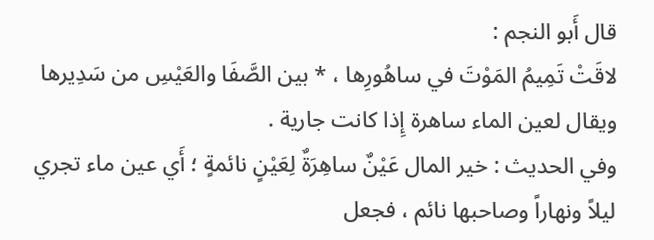قال أَبو النجم :
لاقَتْ تَمِيمُ المَوْتَ في ساهُورِها ، * بين الصَّفَا والعَيْسِ من سَدِيرها
ويقال لعين الماء ساهرة إِذا كانت جارية .
وفي الحديث : خير المال عَيْنٌ ساهِرَةٌ لِعَيْنٍ نائمةٍ ؛ أَي عين ماء تجري ليلاً ونهاراً وصاحبها نائم ، فجعل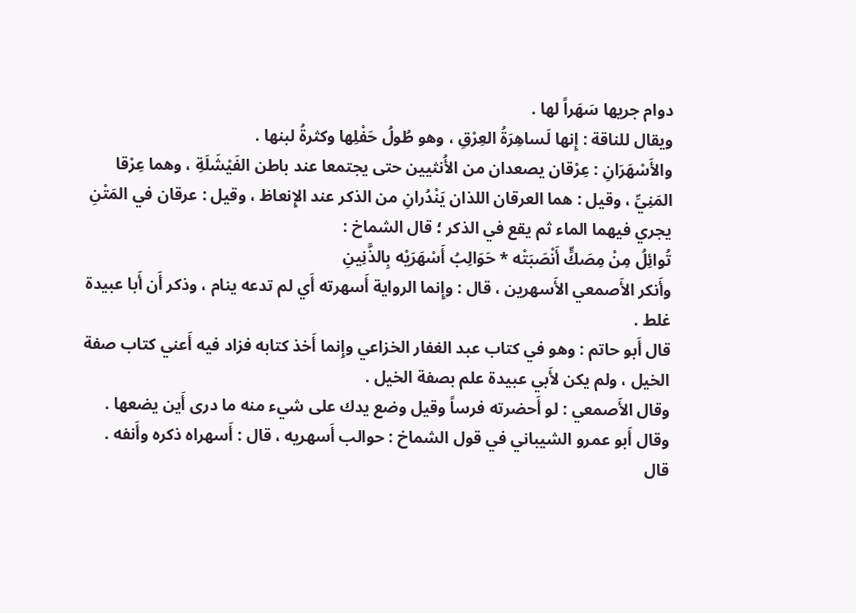دوام جريها سَهَراً لها .
ويقال للناقة : إِنها لَساهِرَةُ العِرْقِ ، وهو طُولُ حَفْلِها وكثرةُ لبنها .
والأَسْهَرَانِ : عِرْقان يصعدان من الأُنثيين حتى يجتمعا عند باطن الفَيْشَلَةِ ، وهما عِرْقا المَنِيِّ ، وقيل : هما العرقان اللذان يَنْدُرانِ من الذكر عند الإِنعاظ ، وقيل : عرقان في المَتْنِ يجري فيهما الماء ثم يقع في الذكر ؛ قال الشماخ :
تُوائِلُ مِنْ مِصَكٍّ أَنْصَبَتْه * حَوَالِبُ أَسْهَرَيْه بِالذَّنِينِ
وأَنكر الأَصمعي الأَسهرين ، قال : وإِنما الرواية أَسهرته أَي لم تدعه ينام ، وذكر أَن أَبا عبيدة غلط .
قال أَبو حاتم : وهو في كتاب عبد الغفار الخزاعي وإِنما أَخذ كتابه فزاد فيه أَعني كتاب صفة الخيل ، ولم يكن لأَبي عبيدة علم بصفة الخيل .
وقال الأَصمعي : لو أَحضرته فرساً وقيل وضع يدك على شيء منه ما درى أَين يضعها .
وقال أَبو عمرو الشيباني في قول الشماخ : حوالب أَسهريه ، قال : أَسهراه ذكره وأَنفه .
قال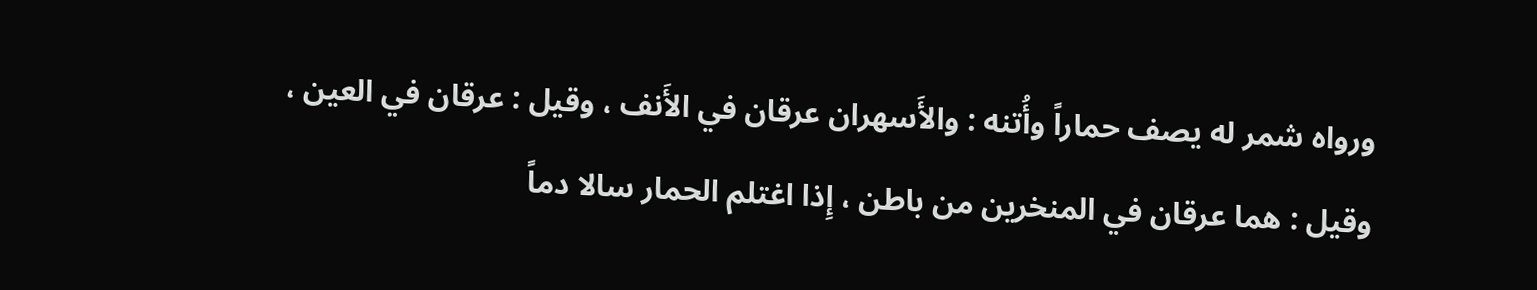ورواه شمر له يصف حماراً وأُتنه : والأَسهران عرقان في الأَنف ، وقيل : عرقان في العين ، وقيل : هما عرقان في المنخرين من باطن ، إِذا اغتلم الحمار سالا دماً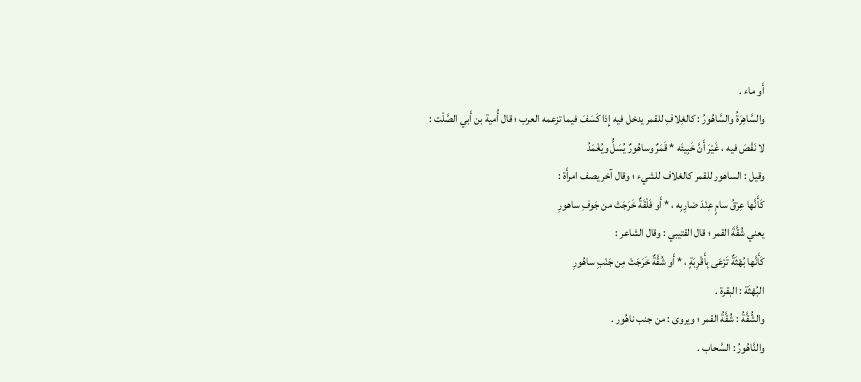أَو ماء .
والسَّاهِرَةُ والسَّاهُورُ : كالغِلافِ للقمر يدخل فيه إِذا كَسَفَ فيما تزعمه العرب ؛ قال أُمية بن أَبي الصَّلْت :
لا نَقْصَ فيه ، غَيْرَ أَنَّ خَبِيئَه * قَمَرٌ وساهُورٌ يُسَلُّ ويُغْمَدُ
وقيل : الساهور للقمر كالغلاف للشيء ؛ وقال آخر يصف امرأَة :
كَأَنَّها عِرْقُ سامٍ عِنْدَ ضارِبِه ، * أَو فَلْقَةٌ خَرَجَتْ من جَوفِ ساهورِ
يعني شُقَّةَ القمر ؛ قال القتيبي : وقال الشاعر :
كَأَنَّها بُهْثَةٌ تَرْعَى بِأَقْرِبَةٍ ، * أَو شُقَّةٌ خَرَجَتْ مِن جَنْبِ ساهُورِ
البُهْثَة : البقرة .
والشُّقَّةُ : شُقَّةُ القمر ؛ ويروى : من جنب ناهُور .
والنَّاهُورُ : السَّحاب .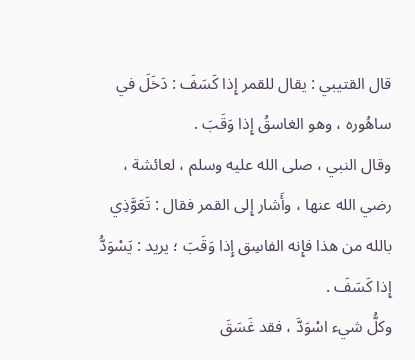قال القتيبي : يقال للقمر إِذا كَسَفَ : دَخَلَ في ساهُوره ، وهو الغاسقُ إِذا وَقَبَ .
وقال النبي ، صلى الله عليه وسلم ، لعائشة ، رضي الله عنها ، وأَشار إِلى القمر فقال : تَعَوَّذِي بالله من هذا فإِنه الفاسِق إِذا وَقَبَ ؛ يريد : يَسْوَدُّ إِذا كَسَفَ .
وكلُّ شيء اسْوَدَّ ، فقد غَسَقَ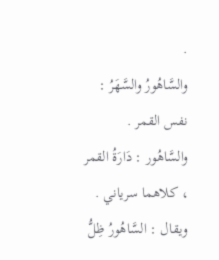.
والسَّاهُورُ والسَّهَرُ : نفس القمر .
والسَّاهُور : دَارَةُ القمر ، كلاهما سرياني .
ويقال : السَّاهُورُ ظِلُّ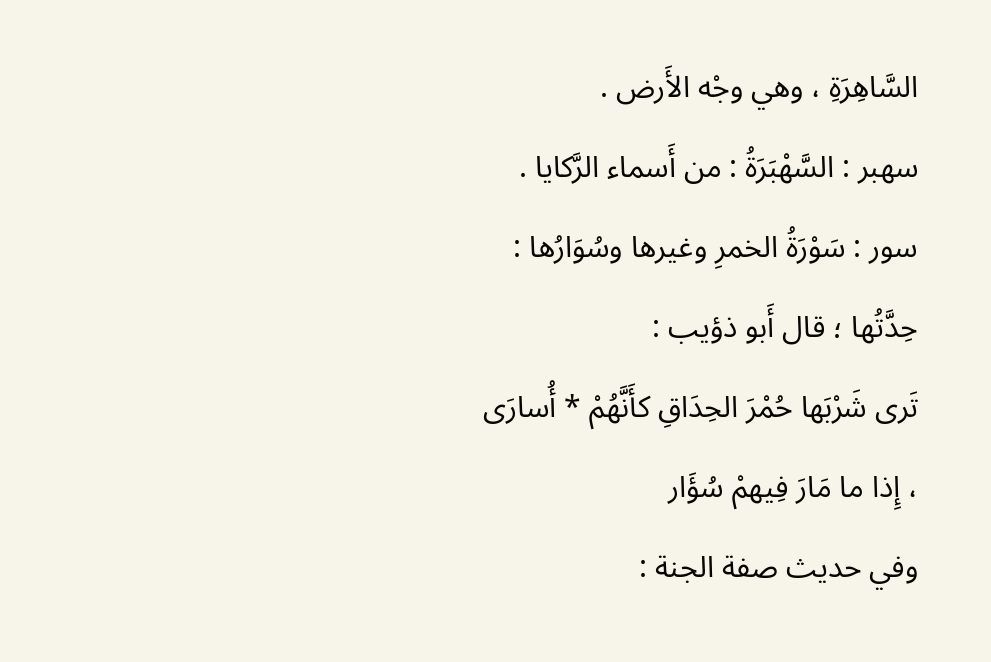السَّاهِرَةِ ، وهي وجْه الأَرض .
سهبر : السَّهْبَرَةُ : من أَسماء الرَّكايا .
سور : سَوْرَةُ الخمرِ وغيرها وسُوَارُها : حِدَّتُها ؛ قال أَبو ذؤيب :
تَرى شَرْبَها حُمْرَ الحِدَاقِ كأَنَّهُمْ * أُسارَى ، إِذا ما مَارَ فِيهمْ سُؤَار
وفي حديث صفة الجنة :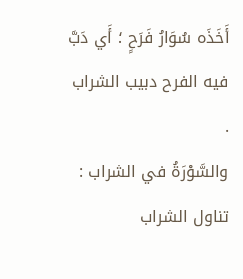أَخَذَه سُوَارُ فَرَحٍ ؛ أَي دَبَّ فيه الفرح دبيب الشراب .
والسَّوْرَةُ في الشراب : تناول الشراب